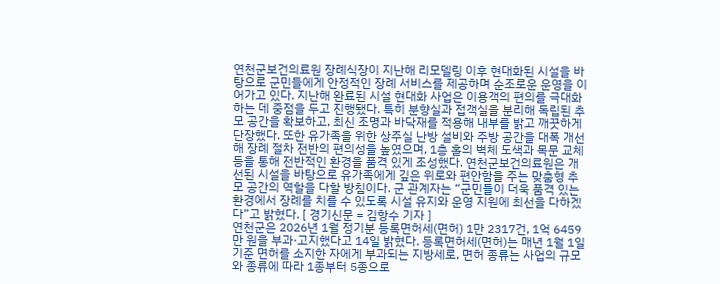연천군보건의료원 장례식장이 지난해 리모델링 이후 현대화된 시설을 바탕으로 군민들에게 안정적인 장례 서비스를 제공하며 순조로운 운영을 이어가고 있다. 지난해 완료된 시설 현대화 사업은 이용객의 편의를 극대화하는 데 중점을 두고 진행됐다. 특히 분향실과 접객실을 분리해 독립된 추모 공간을 확보하고, 최신 조명과 바닥재를 적용해 내부를 밝고 깨끗하게 단장했다. 또한 유가족을 위한 상주실 난방 설비와 주방 공간을 대폭 개선해 장례 절차 전반의 편의성을 높였으며, 1층 홀의 벽체 도색과 목문 교체 등을 통해 전반적인 환경을 품격 있게 조성했다. 연천군보건의료원은 개선된 시설을 바탕으로 유가족에게 깊은 위로와 편안함을 주는 맞춤형 추모 공간의 역할을 다할 방침이다. 군 관계자는 “군민들이 더욱 품격 있는 환경에서 장례를 치를 수 있도록 시설 유지와 운영 지원에 최선을 다하겠다”고 밝혔다. [ 경기신문 = 김항수 기자 ]
연천군은 2026년 1월 정기분 등록면허세(면허) 1만 2317건, 1억 6459만 원을 부과·고지했다고 14일 밝혔다. 등록면허세(면허)는 매년 1월 1일 기준 면허를 소지한 자에게 부과되는 지방세로, 면허 종류는 사업의 규모와 종류에 따라 1종부터 5종으로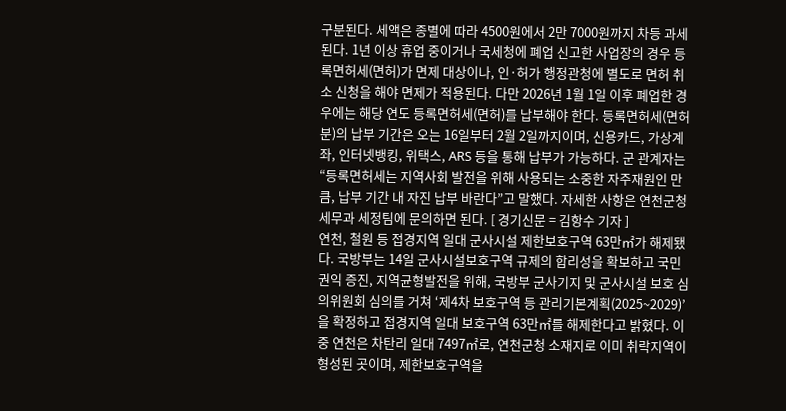구분된다. 세액은 종별에 따라 4500원에서 2만 7000원까지 차등 과세된다. 1년 이상 휴업 중이거나 국세청에 폐업 신고한 사업장의 경우 등록면허세(면허)가 면제 대상이나, 인·허가 행정관청에 별도로 면허 취소 신청을 해야 면제가 적용된다. 다만 2026년 1월 1일 이후 폐업한 경우에는 해당 연도 등록면허세(면허)를 납부해야 한다. 등록면허세(면허분)의 납부 기간은 오는 16일부터 2월 2일까지이며, 신용카드, 가상계좌, 인터넷뱅킹, 위택스, ARS 등을 통해 납부가 가능하다. 군 관계자는 “등록면허세는 지역사회 발전을 위해 사용되는 소중한 자주재원인 만큼, 납부 기간 내 자진 납부 바란다”고 말했다. 자세한 사항은 연천군청 세무과 세정팀에 문의하면 된다. [ 경기신문 = 김항수 기자 ]
연천, 철원 등 접경지역 일대 군사시설 제한보호구역 63만㎡가 해제됐다. 국방부는 14일 군사시설보호구역 규제의 합리성을 확보하고 국민 권익 증진, 지역균형발전을 위해, 국방부 군사기지 및 군사시설 보호 심의위원회 심의를 거쳐 ‘제4차 보호구역 등 관리기본계획(2025~2029)’을 확정하고 접경지역 일대 보호구역 63만㎡를 해제한다고 밝혔다. 이중 연천은 차탄리 일대 7497㎡로, 연천군청 소재지로 이미 취락지역이 형성된 곳이며, 제한보호구역을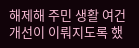해제해 주민 생활 여건 개선이 이뤄지도록 했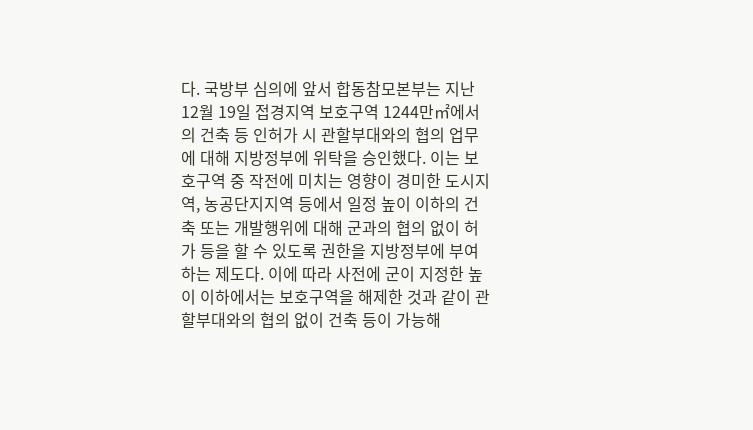다. 국방부 심의에 앞서 합동참모본부는 지난 12월 19일 접경지역 보호구역 1244만㎡에서의 건축 등 인허가 시 관할부대와의 협의 업무에 대해 지방정부에 위탁을 승인했다. 이는 보호구역 중 작전에 미치는 영향이 경미한 도시지역, 농공단지지역 등에서 일정 높이 이하의 건축 또는 개발행위에 대해 군과의 협의 없이 허가 등을 할 수 있도록 권한을 지방정부에 부여하는 제도다. 이에 따라 사전에 군이 지정한 높이 이하에서는 보호구역을 해제한 것과 같이 관할부대와의 협의 없이 건축 등이 가능해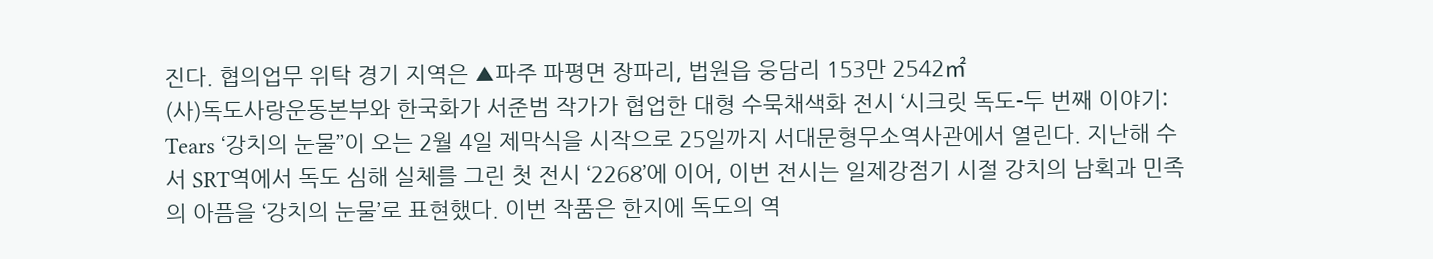진다. 협의업무 위탁 경기 지역은 ▲파주 파평면 장파리, 법원읍 웅담리 153만 2542㎡
(사)독도사랑운동본부와 한국화가 서준범 작가가 협업한 대형 수묵채색화 전시 ‘시크릿 독도-두 번째 이야기: Tears ‘강치의 눈물’’이 오는 2월 4일 제막식을 시작으로 25일까지 서대문형무소역사관에서 열린다. 지난해 수서 SRT역에서 독도 심해 실체를 그린 첫 전시 ‘2268’에 이어, 이번 전시는 일제강점기 시절 강치의 남획과 민족의 아픔을 ‘강치의 눈물’로 표현했다. 이번 작품은 한지에 독도의 역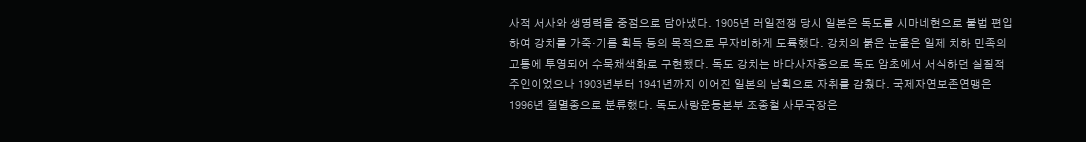사적 서사와 생명력을 중점으로 담아냈다. 1905년 러일전쟁 당시 일본은 독도를 시마네현으로 불법 편입하여 강치를 가죽·기름 획득 등의 목적으로 무자비하게 도륙했다. 강치의 붉은 눈물은 일제 치하 민족의 고통에 투영되어 수묵채색화로 구현됐다. 독도 강치는 바다사자종으로 독도 암초에서 서식하던 실질적 주인이었으나 1903년부터 1941년까지 이어진 일본의 남획으로 자취를 감췄다. 국제자연보존연맹은 1996년 절멸종으로 분류했다. 독도사랑운동본부 조종철 사무국장은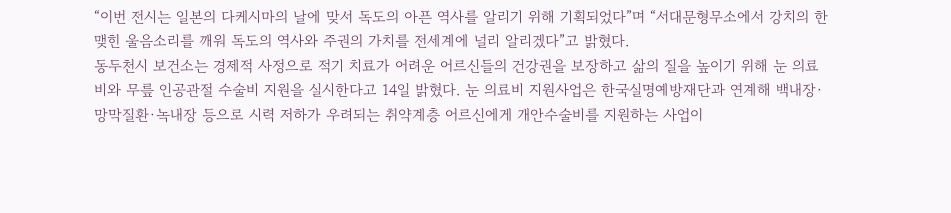“이번 전시는 일본의 다케시마의 날에 맞서 독도의 아픈 역사를 알리기 위해 기획되었다”며 “서대문형무소에서 강치의 한맺힌 울음소리를 깨워 독도의 역사와 주권의 가치를 전세계에 널리 알리겠다”고 밝혔다.
동두천시 보건소는 경제적 사정으로 적기 치료가 어려운 어르신들의 건강권을 보장하고 삶의 질을 높이기 위해 눈 의료비와 무릎 인공관절 수술비 지원을 실시한다고 14일 밝혔다. 눈 의료비 지원사업은 한국실명예방재단과 연계해 백내장·망막질환·녹내장 등으로 시력 저하가 우려되는 취약계층 어르신에게 개안수술비를 지원하는 사업이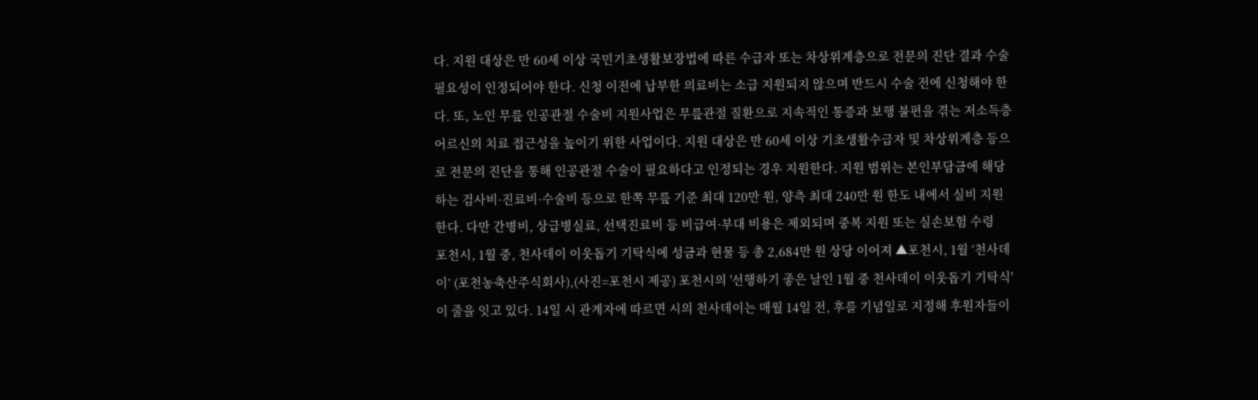다. 지원 대상은 만 60세 이상 국민기초생활보장법에 따른 수급자 또는 차상위계층으로 전문의 진단 결과 수술 필요성이 인정되어야 한다. 신청 이전에 납부한 의료비는 소급 지원되지 않으며 반드시 수술 전에 신청해야 한다. 또, 노인 무릎 인공관절 수술비 지원사업은 무릎관절 질환으로 지속적인 통증과 보행 불편을 겪는 저소득층 어르신의 치료 접근성을 높이기 위한 사업이다. 지원 대상은 만 60세 이상 기초생활수급자 및 차상위계층 등으로 전문의 진단을 통해 인공관절 수술이 필요하다고 인정되는 경우 지원한다. 지원 범위는 본인부담금에 해당하는 검사비·진료비·수술비 등으로 한쪽 무릎 기준 최대 120만 원, 양측 최대 240만 원 한도 내에서 실비 지원한다. 다만 간병비, 상급병실료, 선택진료비 등 비급여·부대 비용은 제외되며 중복 지원 또는 실손보험 수령
포천시, 1월 중, 천사데이 이웃돕기 기탁식에 성금과 현물 등 총 2,684만 원 상당 이어져 ▲포천시, 1월 ‘천사데이’ (포천농축산주식회사),(사진=포천시 제공) 포천시의 '선행하기 좋은 날인 1월 중 천사데이 이웃돕기 기탁식'이 줄을 잇고 있다. 14일 시 관계자에 따르면 시의 천사데이는 매월 14일 전, 후를 기념일로 지정해 후원자들이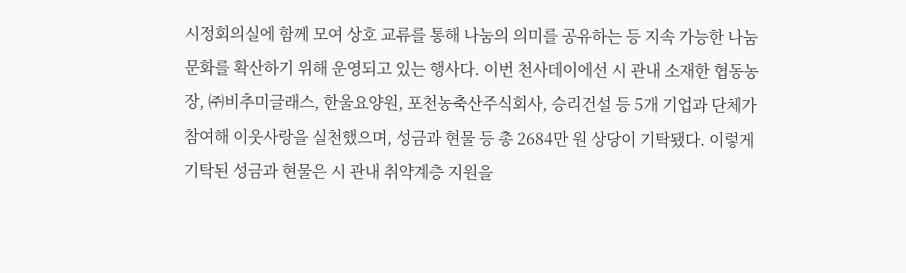시정회의실에 함께 모여 상호 교류를 통해 나눔의 의미를 공유하는 등 지속 가능한 나눔 문화를 확산하기 위해 운영되고 있는 행사다. 이번 천사데이에선 시 관내 소재한 협동농장, ㈜비추미글래스, 한울요양원, 포천농축산주식회사, 승리건설 등 5개 기업과 단체가 참여해 이웃사랑을 실천했으며, 성금과 현물 등 총 2684만 원 상당이 기탁됐다. 이렇게 기탁된 성금과 현물은 시 관내 취약계층 지원을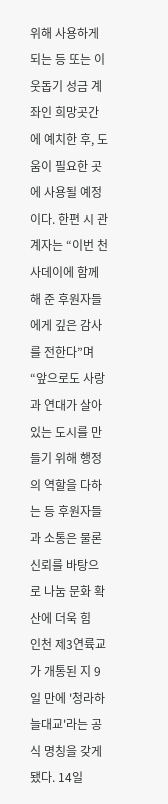위해 사용하게되는 등 또는 이웃돕기 성금 계좌인 희망곳간에 예치한 후, 도움이 필요한 곳에 사용될 예정이다. 한편 시 관계자는 “이번 천사데이에 함께해 준 후원자들에게 깊은 감사를 전한다”며 “앞으로도 사랑과 연대가 살아 있는 도시를 만들기 위해 행정의 역할을 다하는 등 후원자들과 소통은 물론 신뢰를 바탕으로 나눔 문화 확산에 더욱 힘
인천 제3연륙교가 개통된 지 9일 만에 '청라하늘대교'라는 공식 명칭을 갖게 됐다. 14일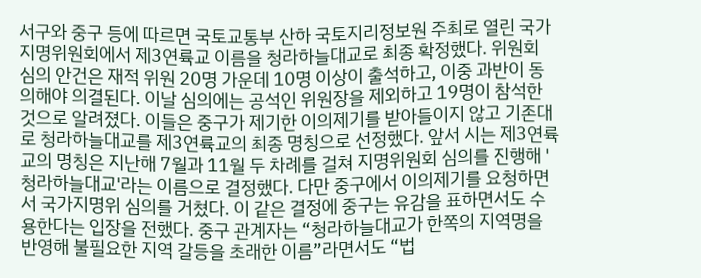서구와 중구 등에 따르면 국토교통부 산하 국토지리정보원 주최로 열린 국가지명위원회에서 제3연륙교 이름을 청라하늘대교로 최종 확정했다. 위원회 심의 안건은 재적 위원 20명 가운데 10명 이상이 출석하고, 이중 과반이 동의해야 의결된다. 이날 심의에는 공석인 위원장을 제외하고 19명이 참석한 것으로 알려졌다. 이들은 중구가 제기한 이의제기를 받아들이지 않고 기존대로 청라하늘대교를 제3연륙교의 최종 명칭으로 선정했다. 앞서 시는 제3연륙교의 명칭은 지난해 7월과 11월 두 차례를 걸쳐 지명위원회 심의를 진행해 '청라하늘대교'라는 이름으로 결정했다. 다만 중구에서 이의제기를 요청하면서 국가지명위 심의를 거쳤다. 이 같은 결정에 중구는 유감을 표하면서도 수용한다는 입장을 전했다. 중구 관계자는 “청라하늘대교가 한쪽의 지역명을 반영해 불필요한 지역 갈등을 초래한 이름”라면서도 “법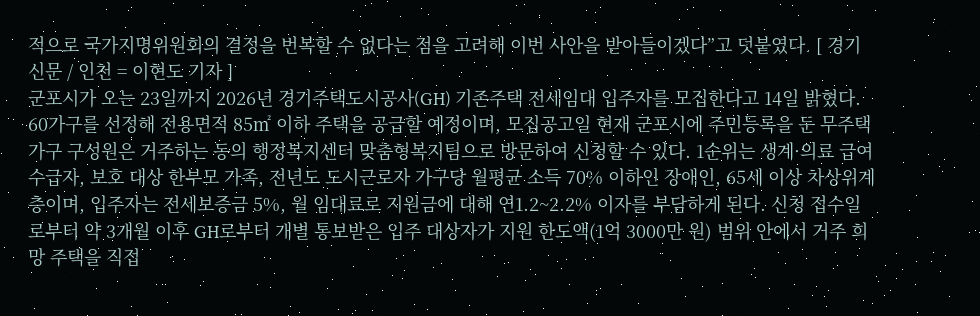적으로 국가지명위원회의 결정을 번복할 수 없다는 점을 고려해 이번 사안을 받아들이겠다”고 덧붙였다. [ 경기신문 / 인천 = 이현도 기자 ]
군포시가 오는 23일까지 2026년 경기주택도시공사(GH) 기존주택 전세임대 입주자를 모집한다고 14일 밝혔다. 60가구를 선정해 전용면적 85㎡ 이하 주택을 공급할 예정이며, 모집공고일 현재 군포시에 주민등록을 둔 무주택 가구 구성원은 거주하는 동의 행정복지센터 맞춤형복지팀으로 방문하여 신청할 수 있다. 1순위는 생계·의료 급여 수급자, 보호 대상 한부모 가족, 전년도 도시근로자 가구당 월평균 소득 70% 이하인 장애인, 65세 이상 차상위계층이며, 입주자는 전세보증금 5%, 월 임대료로 지원금에 대해 연1.2~2.2% 이자를 부담하게 된다. 신청 접수일로부터 약 3개월 이후 GH로부터 개별 통보받은 입주 대상자가 지원 한도액(1억 3000만 원) 범위 안에서 거주 희망 주택을 직접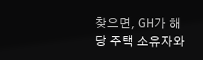찾으면, GH가 해당 주택 소유자와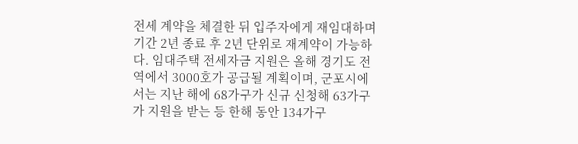전세 계약을 체결한 뒤 입주자에게 재임대하며 기간 2년 종료 후 2년 단위로 재계약이 가능하다. 임대주택 전세자금 지원은 올해 경기도 전역에서 3000호가 공급될 계획이며, 군포시에서는 지난 해에 68가구가 신규 신청해 63가구가 지원을 받는 등 한해 동안 134가구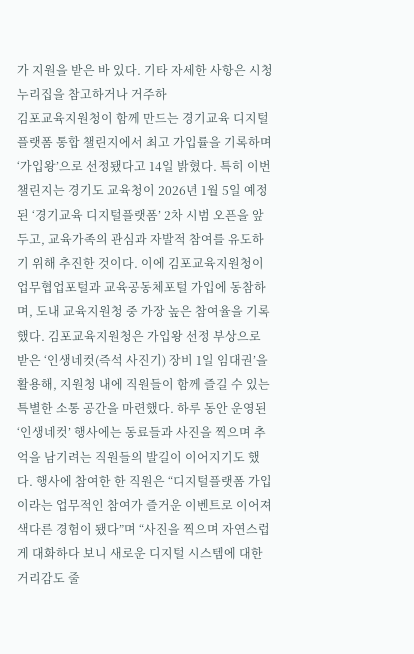가 지원을 받은 바 있다. 기타 자세한 사항은 시청 누리집을 참고하거나 거주하
김포교육지원청이 함께 만드는 경기교육 디지털플랫폼 통합 챌린지에서 최고 가입률을 기록하며 ‘가입왕’으로 선정됐다고 14일 밝혔다. 특히 이번 챌린지는 경기도 교육청이 2026년 1월 5일 예정된 ‘경기교육 디지털플랫폼’ 2차 시범 오픈을 앞두고, 교육가족의 관심과 자발적 참여를 유도하기 위해 추진한 것이다. 이에 김포교육지원청이 업무협업포털과 교육공동체포털 가입에 동참하며, 도내 교육지원청 중 가장 높은 참여율을 기록했다. 김포교육지원청은 가입왕 선정 부상으로 받은 ‘인생네컷(즉석 사진기) 장비 1일 임대권’을 활용해, 지원청 내에 직원들이 함께 즐길 수 있는 특별한 소통 공간을 마련했다. 하루 동안 운영된 ‘인생네컷’ 행사에는 동료들과 사진을 찍으며 추억을 남기려는 직원들의 발길이 이어지기도 했다. 행사에 참여한 한 직원은 “디지털플랫폼 가입이라는 업무적인 참여가 즐거운 이벤트로 이어져 색다른 경험이 됐다”며 “사진을 찍으며 자연스럽게 대화하다 보니 새로운 디지털 시스템에 대한 거리감도 줄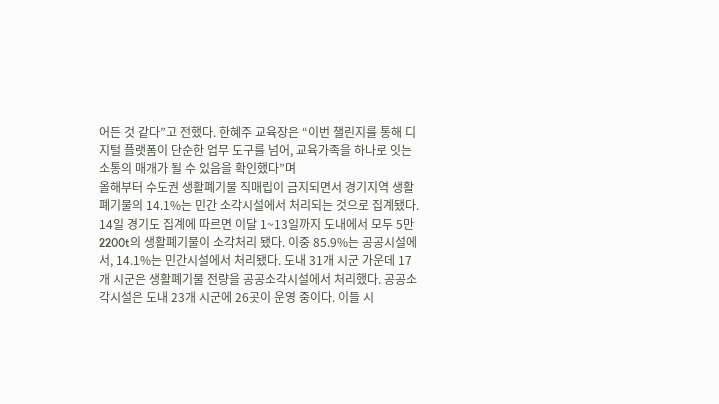어든 것 같다”고 전했다. 한혜주 교육장은 “이번 챌린지를 통해 디지털 플랫폼이 단순한 업무 도구를 넘어, 교육가족을 하나로 잇는 소통의 매개가 될 수 있음을 확인했다”며
올해부터 수도권 생활폐기물 직매립이 금지되면서 경기지역 생활폐기물의 14.1%는 민간 소각시설에서 처리되는 것으로 집계됐다. 14일 경기도 집계에 따르면 이달 1~13일까지 도내에서 모두 5만 2200t의 생활폐기물이 소각처리 됐다. 이중 85.9%는 공공시설에서, 14.1%는 민간시설에서 처리됐다. 도내 31개 시군 가운데 17개 시군은 생활폐기물 전량을 공공소각시설에서 처리했다. 공공소각시설은 도내 23개 시군에 26곳이 운영 중이다. 이들 시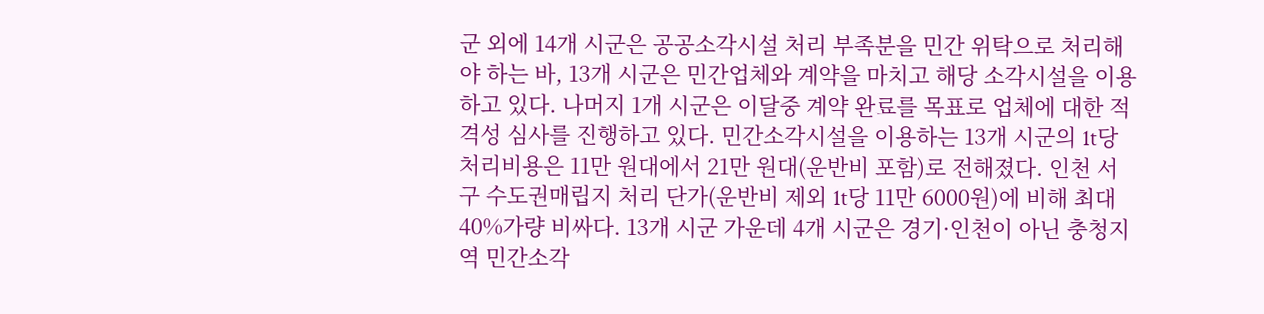군 외에 14개 시군은 공공소각시설 처리 부족분을 민간 위탁으로 처리해야 하는 바, 13개 시군은 민간업체와 계약을 마치고 해당 소각시설을 이용하고 있다. 나머지 1개 시군은 이달중 계약 완료를 목표로 업체에 대한 적격성 심사를 진행하고 있다. 민간소각시설을 이용하는 13개 시군의 1t당 처리비용은 11만 원대에서 21만 원대(운반비 포함)로 전해졌다. 인천 서구 수도권매립지 처리 단가(운반비 제외 1t당 11만 6000원)에 비해 최대 40%가량 비싸다. 13개 시군 가운데 4개 시군은 경기·인천이 아닌 충청지역 민간소각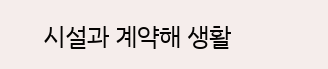시설과 계약해 생활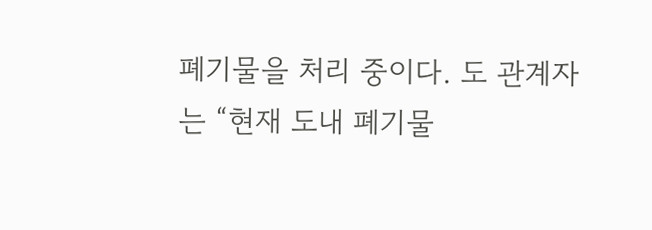폐기물을 처리 중이다. 도 관계자는 “현재 도내 폐기물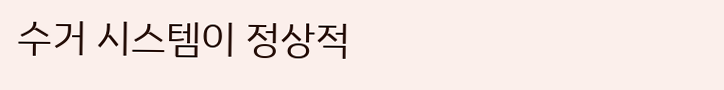수거 시스템이 정상적